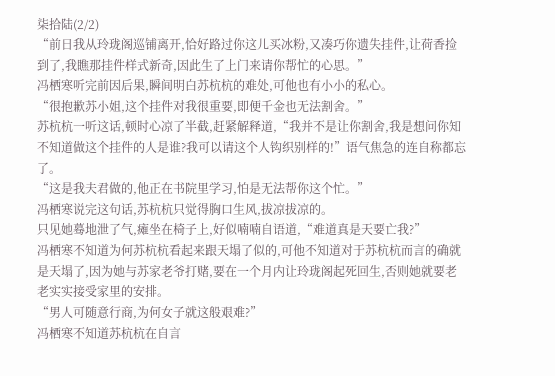柒拾陆(2/2)
“前日我从玲珑阁巡铺离开,恰好路过你这儿买冰粉,又凑巧你遗失挂件,让荷香捡到了,我瞧那挂件样式新奇,因此生了上门来请你帮忙的心思。”
冯栖寒听完前因后果,瞬间明白苏杭杭的难处,可他也有小小的私心。
“很抱歉苏小姐,这个挂件对我很重要,即便千金也无法割舍。”
苏杭杭一听这话,顿时心凉了半截,赶紧解释道,“我并不是让你割舍,我是想问你知不知道做这个挂件的人是谁?我可以请这个人钩织别样的!”语气焦急的连自称都忘了。
“这是我夫君做的,他正在书院里学习,怕是无法帮你这个忙。”
冯栖寒说完这句话,苏杭杭只觉得胸口生风,拔凉拔凉的。
只见她蓦地泄了气,瘫坐在椅子上,好似喃喃自语道,“难道真是天要亡我?”
冯栖寒不知道为何苏杭杭看起来跟天塌了似的,可他不知道对于苏杭杭而言的确就是天塌了,因为她与苏家老爷打赌,要在一个月内让玲珑阁起死回生,否则她就要老老实实接受家里的安排。
“男人可随意行商,为何女子就这般艰难?”
冯栖寒不知道苏杭杭在自言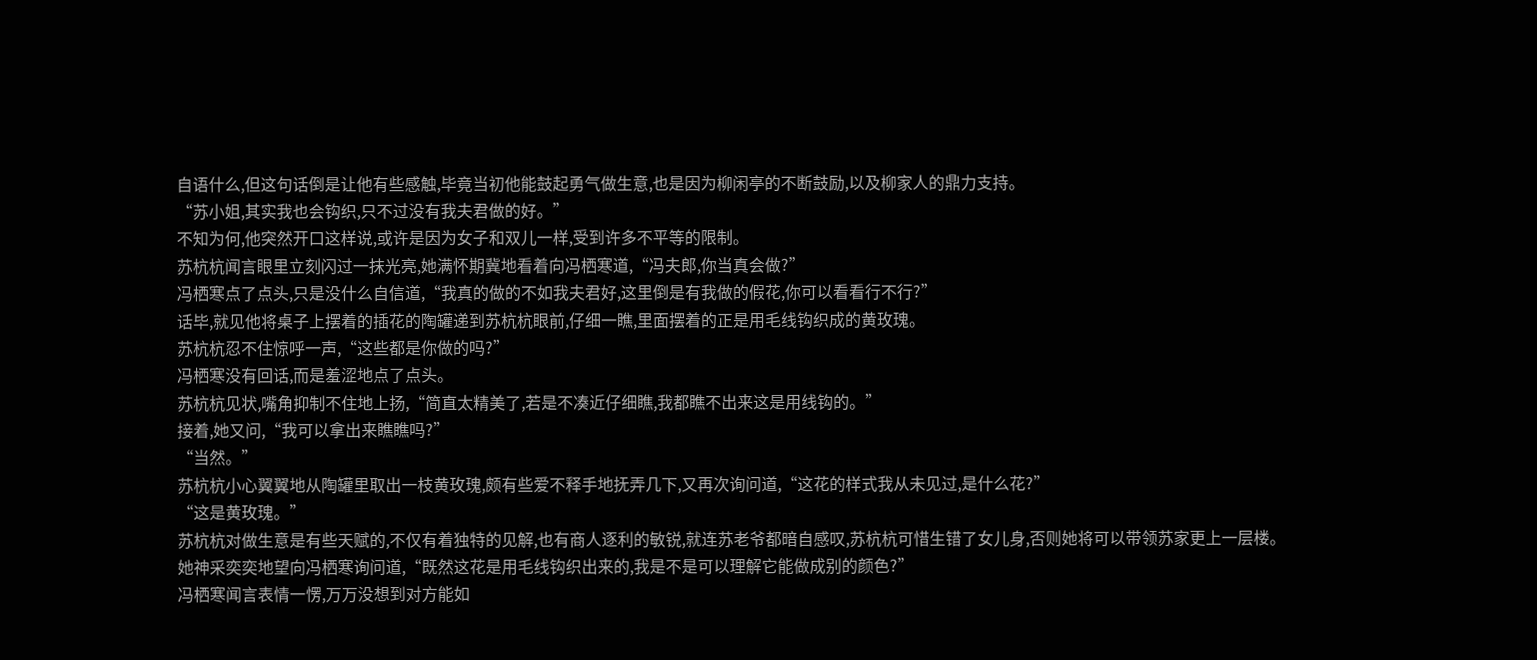自语什么,但这句话倒是让他有些感触,毕竟当初他能鼓起勇气做生意,也是因为柳闲亭的不断鼓励,以及柳家人的鼎力支持。
“苏小姐,其实我也会钩织,只不过没有我夫君做的好。”
不知为何,他突然开口这样说,或许是因为女子和双儿一样,受到许多不平等的限制。
苏杭杭闻言眼里立刻闪过一抹光亮,她满怀期冀地看着向冯栖寒道,“冯夫郎,你当真会做?”
冯栖寒点了点头,只是没什么自信道,“我真的做的不如我夫君好,这里倒是有我做的假花,你可以看看行不行?”
话毕,就见他将桌子上摆着的插花的陶罐递到苏杭杭眼前,仔细一瞧,里面摆着的正是用毛线钩织成的黄玫瑰。
苏杭杭忍不住惊呼一声,“这些都是你做的吗?”
冯栖寒没有回话,而是羞涩地点了点头。
苏杭杭见状,嘴角抑制不住地上扬,“简直太精美了,若是不凑近仔细瞧,我都瞧不出来这是用线钩的。”
接着,她又问,“我可以拿出来瞧瞧吗?”
“当然。”
苏杭杭小心翼翼地从陶罐里取出一枝黄玫瑰,颇有些爱不释手地抚弄几下,又再次询问道,“这花的样式我从未见过,是什么花?”
“这是黄玫瑰。”
苏杭杭对做生意是有些天赋的,不仅有着独特的见解,也有商人逐利的敏锐,就连苏老爷都暗自感叹,苏杭杭可惜生错了女儿身,否则她将可以带领苏家更上一层楼。
她神采奕奕地望向冯栖寒询问道,“既然这花是用毛线钩织出来的,我是不是可以理解它能做成别的颜色?”
冯栖寒闻言表情一愣,万万没想到对方能如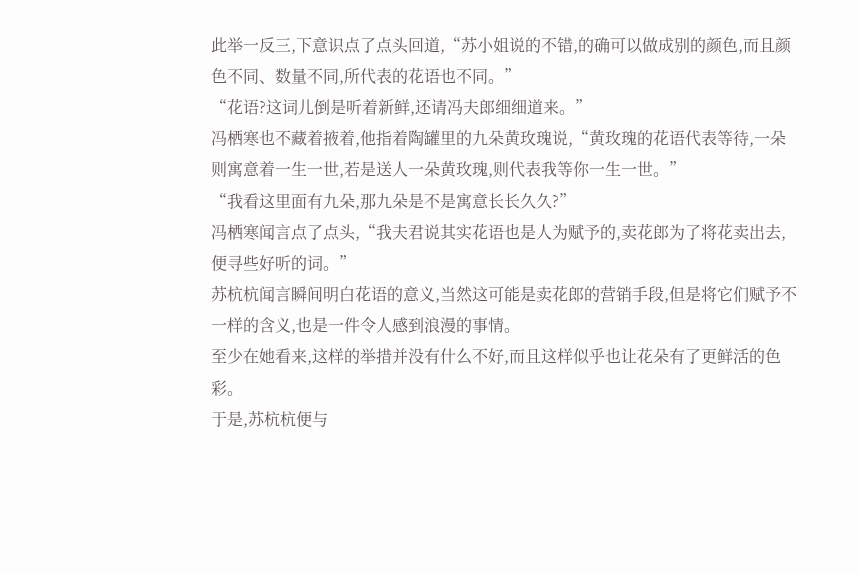此举一反三,下意识点了点头回道,“苏小姐说的不错,的确可以做成别的颜色,而且颜色不同、数量不同,所代表的花语也不同。”
“花语?这词儿倒是听着新鲜,还请冯夫郎细细道来。”
冯栖寒也不藏着掖着,他指着陶罐里的九朵黄玫瑰说,“黄玫瑰的花语代表等待,一朵则寓意着一生一世,若是送人一朵黄玫瑰,则代表我等你一生一世。”
“我看这里面有九朵,那九朵是不是寓意长长久久?”
冯栖寒闻言点了点头,“我夫君说其实花语也是人为赋予的,卖花郎为了将花卖出去,便寻些好听的词。”
苏杭杭闻言瞬间明白花语的意义,当然这可能是卖花郎的营销手段,但是将它们赋予不一样的含义,也是一件令人感到浪漫的事情。
至少在她看来,这样的举措并没有什么不好,而且这样似乎也让花朵有了更鲜活的色彩。
于是,苏杭杭便与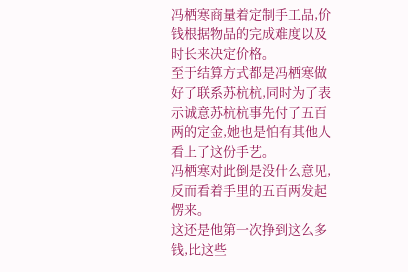冯栖寒商量着定制手工品,价钱根据物品的完成难度以及时长来决定价格。
至于结算方式都是冯栖寒做好了联系苏杭杭,同时为了表示诚意苏杭杭事先付了五百两的定金,她也是怕有其他人看上了这份手艺。
冯栖寒对此倒是没什么意见,反而看着手里的五百两发起愣来。
这还是他第一次挣到这么多钱,比这些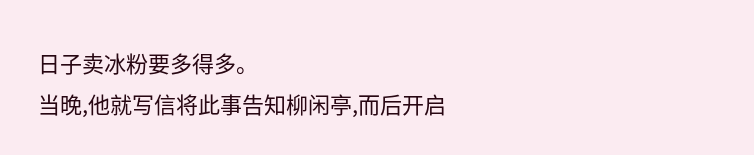日子卖冰粉要多得多。
当晚,他就写信将此事告知柳闲亭,而后开启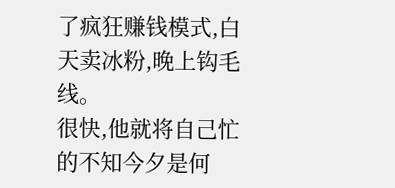了疯狂赚钱模式,白天卖冰粉,晚上钩毛线。
很快,他就将自己忙的不知今夕是何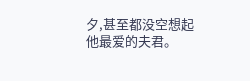夕,甚至都没空想起他最爱的夫君。